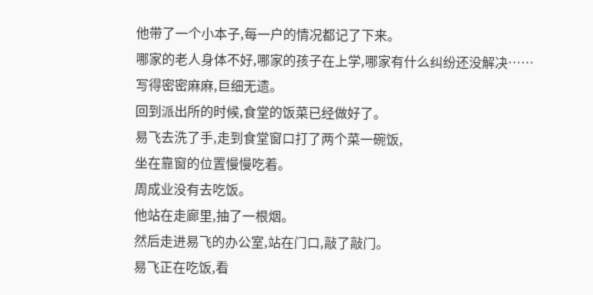他带了一个小本子,每一户的情况都记了下来。
哪家的老人身体不好,哪家的孩子在上学,哪家有什么纠纷还没解决……
写得密密麻麻,巨细无遗。
回到派出所的时候,食堂的饭菜已经做好了。
易飞去洗了手,走到食堂窗口打了两个菜一碗饭,
坐在靠窗的位置慢慢吃着。
周成业没有去吃饭。
他站在走廊里,抽了一根烟。
然后走进易飞的办公室,站在门口,敲了敲门。
易飞正在吃饭,看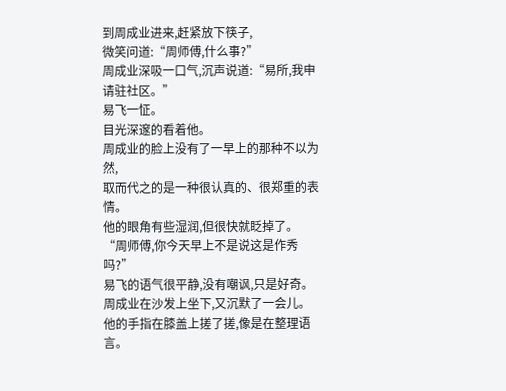到周成业进来,赶紧放下筷子,
微笑问道:“周师傅,什么事?”
周成业深吸一口气,沉声说道:“易所,我申请驻社区。”
易飞一怔。
目光深邃的看着他。
周成业的脸上没有了一早上的那种不以为然,
取而代之的是一种很认真的、很郑重的表情。
他的眼角有些湿润,但很快就眨掉了。
“周师傅,你今天早上不是说这是作秀吗?”
易飞的语气很平静,没有嘲讽,只是好奇。
周成业在沙发上坐下,又沉默了一会儿。
他的手指在膝盖上搓了搓,像是在整理语言。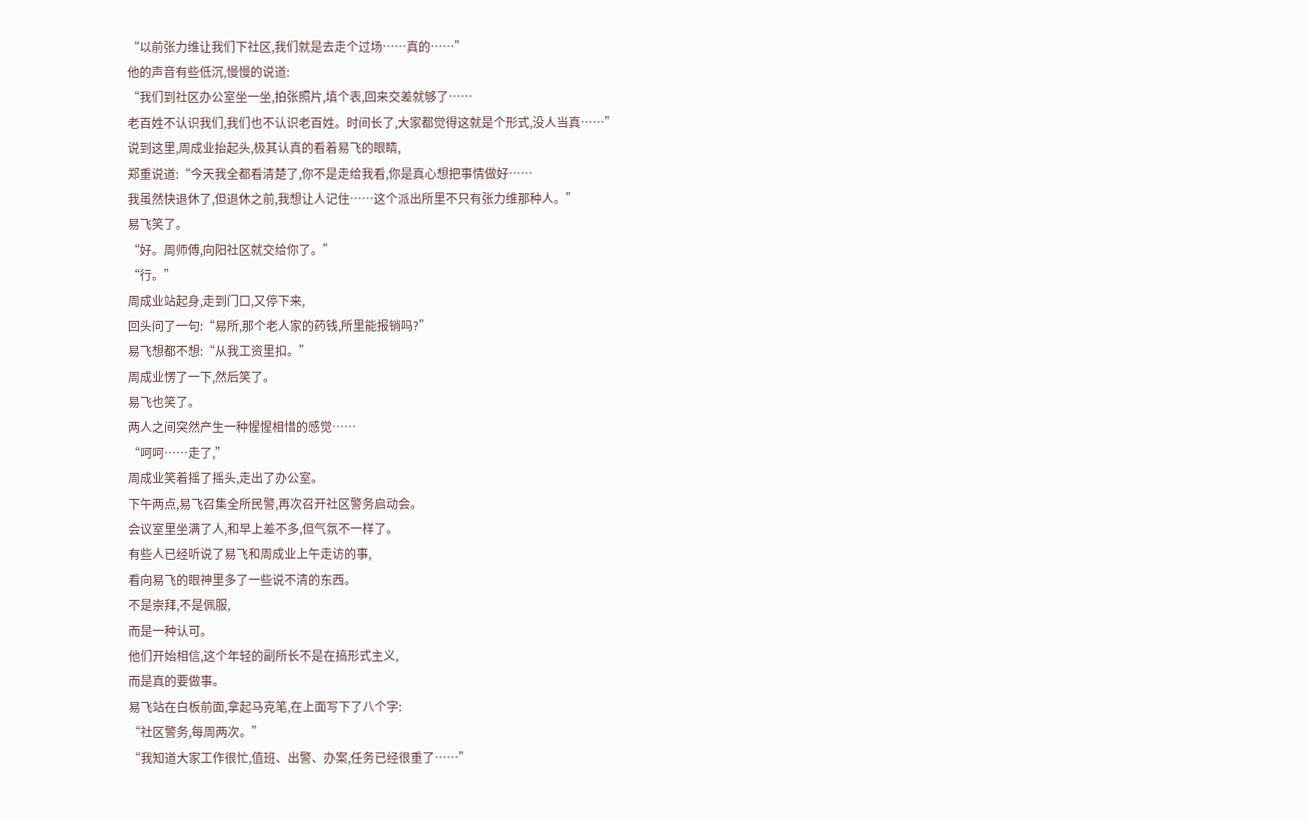“以前张力维让我们下社区,我们就是去走个过场……真的……”
他的声音有些低沉,慢慢的说道:
“我们到社区办公室坐一坐,拍张照片,填个表,回来交差就够了……
老百姓不认识我们,我们也不认识老百姓。时间长了,大家都觉得这就是个形式,没人当真……”
说到这里,周成业抬起头,极其认真的看着易飞的眼睛,
郑重说道:“今天我全都看清楚了,你不是走给我看,你是真心想把事情做好……
我虽然快退休了,但退休之前,我想让人记住……这个派出所里不只有张力维那种人。”
易飞笑了。
“好。周师傅,向阳社区就交给你了。”
“行。”
周成业站起身,走到门口,又停下来,
回头问了一句:“易所,那个老人家的药钱,所里能报销吗?”
易飞想都不想:“从我工资里扣。”
周成业愣了一下,然后笑了。
易飞也笑了。
两人之间突然产生一种惺惺相惜的感觉……
“呵呵……走了,”
周成业笑着摇了摇头,走出了办公室。
下午两点,易飞召集全所民警,再次召开社区警务启动会。
会议室里坐满了人,和早上差不多,但气氛不一样了。
有些人已经听说了易飞和周成业上午走访的事,
看向易飞的眼神里多了一些说不清的东西。
不是崇拜,不是佩服,
而是一种认可。
他们开始相信,这个年轻的副所长不是在搞形式主义,
而是真的要做事。
易飞站在白板前面,拿起马克笔,在上面写下了八个字:
“社区警务,每周两次。”
“我知道大家工作很忙,值班、出警、办案,任务已经很重了……”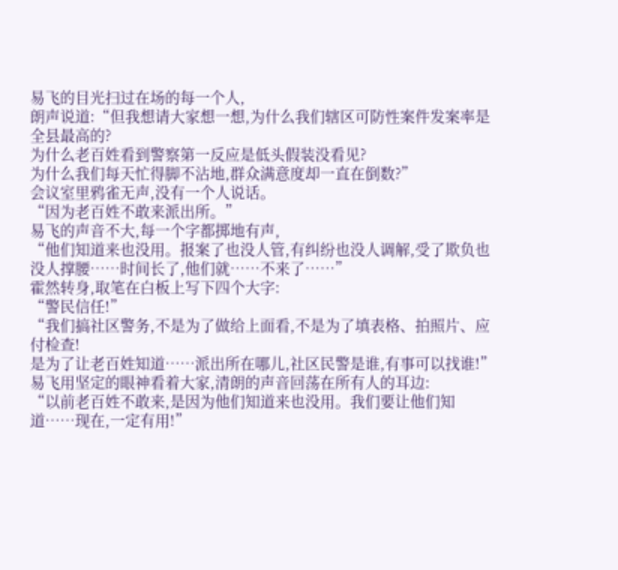易飞的目光扫过在场的每一个人,
朗声说道:“但我想请大家想一想,为什么我们辖区可防性案件发案率是全县最高的?
为什么老百姓看到警察第一反应是低头假装没看见?
为什么我们每天忙得脚不沾地,群众满意度却一直在倒数?”
会议室里鸦雀无声,没有一个人说话。
“因为老百姓不敢来派出所。”
易飞的声音不大,每一个字都掷地有声,
“他们知道来也没用。报案了也没人管,有纠纷也没人调解,受了欺负也没人撑腰……时间长了,他们就……不来了……”
霍然转身,取笔在白板上写下四个大字:
“警民信任!”
“我们搞社区警务,不是为了做给上面看,不是为了填表格、拍照片、应付检查!
是为了让老百姓知道……派出所在哪儿,社区民警是谁,有事可以找谁!”
易飞用坚定的眼神看着大家,清朗的声音回荡在所有人的耳边:
“以前老百姓不敢来,是因为他们知道来也没用。我们要让他们知道……现在,一定有用!”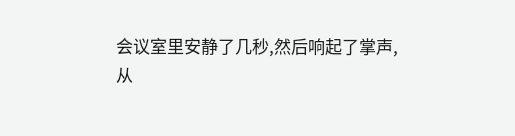会议室里安静了几秒,然后响起了掌声,
从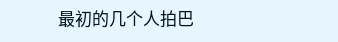最初的几个人拍巴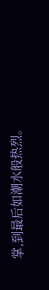掌,到最后如潮水般热烈。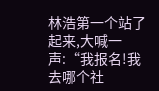林浩第一个站了起来,大喊一声:“我报名!我去哪个社